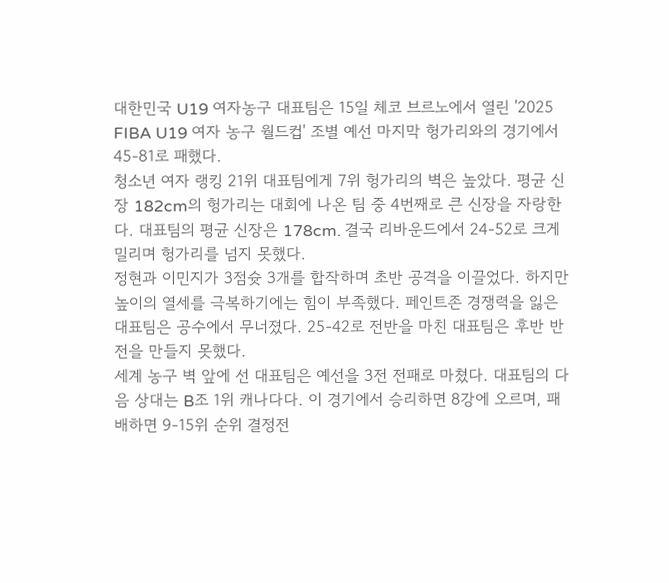대한민국 U19 여자농구 대표팀은 15일 체코 브르노에서 열린 '2025 FIBA U19 여자 농구 월드컵' 조별 예선 마지막 헝가리와의 경기에서 45-81로 패했다.
청소년 여자 랭킹 21위 대표팀에게 7위 헝가리의 벽은 높았다. 평균 신장 182cm의 헝가리는 대회에 나온 팀 중 4번째로 큰 신장을 자랑한다. 대표팀의 평균 신장은 178cm. 결국 리바운드에서 24-52로 크게 밀리며 헝가리를 넘지 못했다.
정현과 이민지가 3점슛 3개를 합작하며 초반 공격을 이끌었다. 하지만 높이의 열세를 극복하기에는 힘이 부족했다. 페인트존 경쟁력을 잃은 대표팀은 공수에서 무너졌다. 25-42로 전반을 마친 대표팀은 후반 반전을 만들지 못했다.
세계 농구 벽 앞에 선 대표팀은 예선을 3전 전패로 마쳤다. 대표팀의 다음 상대는 B조 1위 캐나다다. 이 경기에서 승리하면 8강에 오르며, 패배하면 9-15위 순위 결정전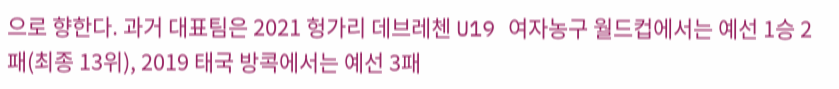으로 향한다. 과거 대표팀은 2021 헝가리 데브레첸 U19 여자농구 월드컵에서는 예선 1승 2패(최종 13위), 2019 태국 방콕에서는 예선 3패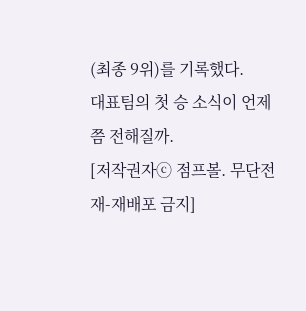(최종 9위)를 기록했다.
대표팀의 첫 승 소식이 언제쯤 전해질까.
[저작권자ⓒ 점프볼. 무단전재-재배포 금지]